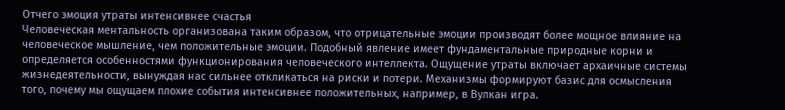Отчего эмоция утраты интенсивнее счастья
Человеческая ментальность организована таким образом, что отрицательные эмоции производят более мощное влияние на человеческое мышление, чем положительные эмоции. Подобный явление имеет фундаментальные природные корни и определяется особенностями функционирования человеческого интеллекта. Ощущение утраты включает архаичные системы жизнедеятельности, вынуждая нас сильнее откликаться на риски и потери. Механизмы формируют базис для осмысления того, почему мы ощущаем плохие события интенсивнее положительных, например, в Вулкан игра.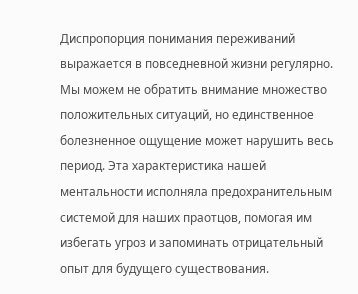Диспропорция понимания переживаний выражается в повседневной жизни регулярно. Мы можем не обратить внимание множество положительных ситуаций, но единственное болезненное ощущение может нарушить весь период. Эта характеристика нашей ментальности исполняла предохранительным системой для наших праотцов, помогая им избегать угроз и запоминать отрицательный опыт для будущего существования.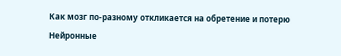Как мозг по-разному откликается на обретение и потерю
Нейронные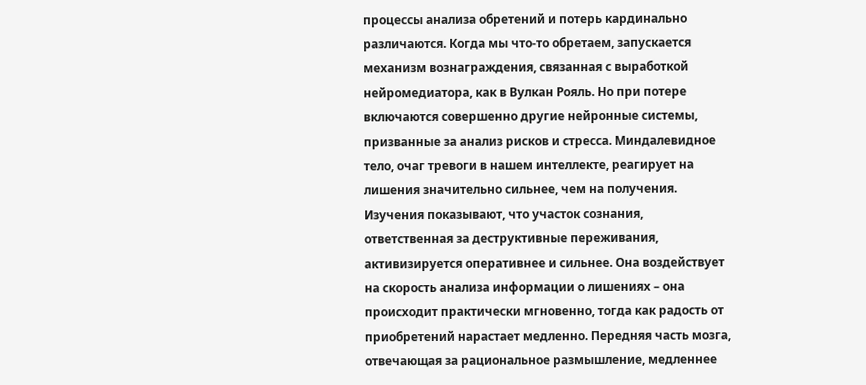процессы анализа обретений и потерь кардинально различаются. Когда мы что-то обретаем, запускается механизм вознаграждения, связанная с выработкой нейромедиатора, как в Вулкан Рояль. Но при потере включаются совершенно другие нейронные системы, призванные за анализ рисков и стресса. Миндалевидное тело, очаг тревоги в нашем интеллекте, реагирует на лишения значительно сильнее, чем на получения.
Изучения показывают, что участок сознания, ответственная за деструктивные переживания, активизируется оперативнее и сильнее. Она воздействует на скорость анализа информации о лишениях – она происходит практически мгновенно, тогда как радость от приобретений нарастает медленно. Передняя часть мозга, отвечающая за рациональное размышление, медленнее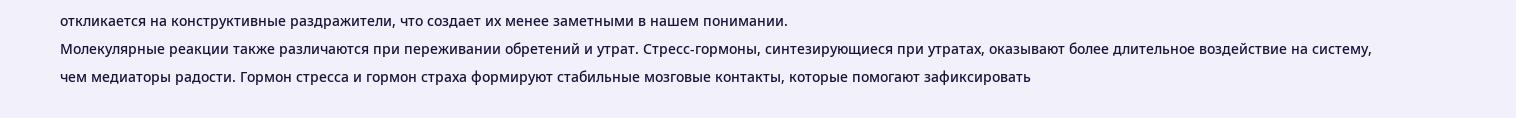откликается на конструктивные раздражители, что создает их менее заметными в нашем понимании.
Молекулярные реакции также различаются при переживании обретений и утрат. Стресс-гормоны, синтезирующиеся при утратах, оказывают более длительное воздействие на систему, чем медиаторы радости. Гормон стресса и гормон страха формируют стабильные мозговые контакты, которые помогают зафиксировать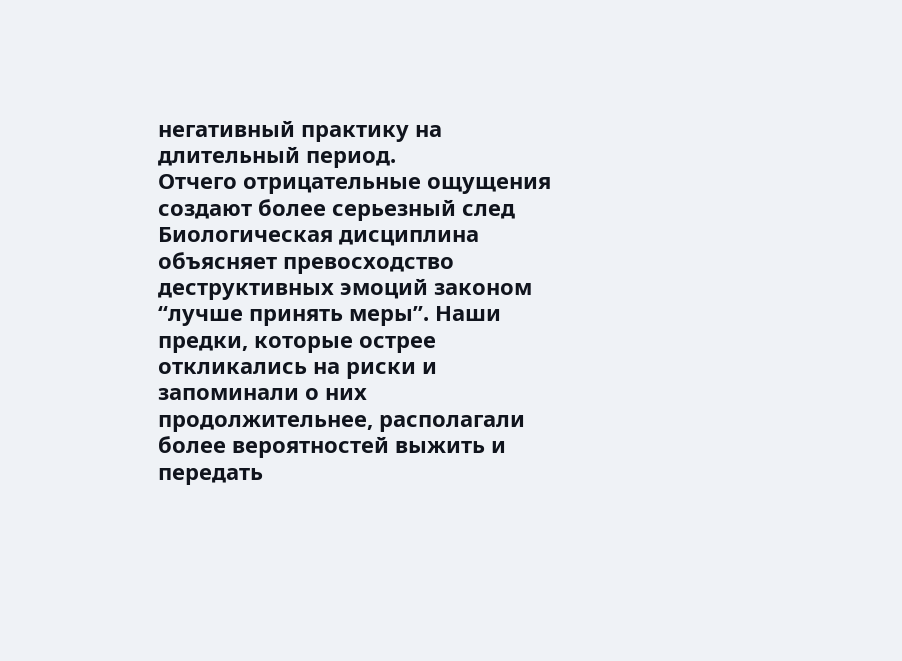негативный практику на длительный период.
Отчего отрицательные ощущения создают более серьезный след
Биологическая дисциплина объясняет превосходство деструктивных эмоций законом “лучше принять меры”. Наши предки, которые острее откликались на риски и запоминали о них продолжительнее, располагали более вероятностей выжить и передать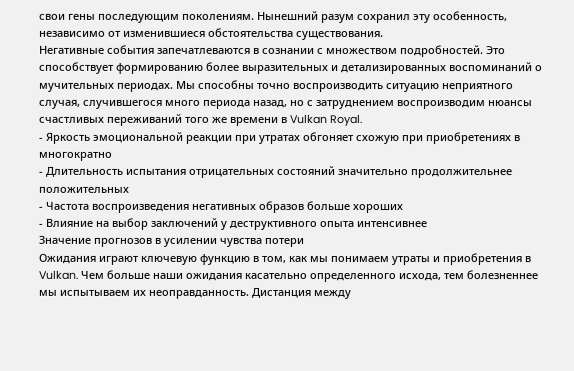свои гены последующим поколениям. Нынешний разум сохранил эту особенность, независимо от изменившиеся обстоятельства существования.
Негативные события запечатлеваются в сознании с множеством подробностей. Это способствует формированию более выразительных и детализированных воспоминаний о мучительных периодах. Мы способны точно воспроизводить ситуацию неприятного случая, случившегося много периода назад, но с затруднением воспроизводим нюансы счастливых переживаний того же времени в Vulkan Royal.
- Яркость эмоциональной реакции при утратах обгоняет схожую при приобретениях в многократно
- Длительность испытания отрицательных состояний значительно продолжительнее положительных
- Частота воспроизведения негативных образов больше хороших
- Влияние на выбор заключений у деструктивного опыта интенсивнее
Значение прогнозов в усилении чувства потери
Ожидания играют ключевую функцию в том, как мы понимаем утраты и приобретения в Vulkan. Чем больше наши ожидания касательно определенного исхода, тем болезненнее мы испытываем их неоправданность. Дистанция между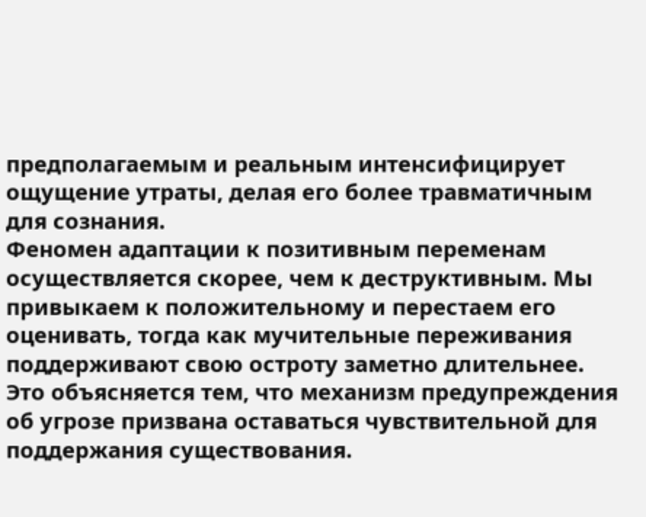предполагаемым и реальным интенсифицирует ощущение утраты, делая его более травматичным для сознания.
Феномен адаптации к позитивным переменам осуществляется скорее, чем к деструктивным. Мы привыкаем к положительному и перестаем его оценивать, тогда как мучительные переживания поддерживают свою остроту заметно длительнее. Это объясняется тем, что механизм предупреждения об угрозе призвана оставаться чувствительной для поддержания существования.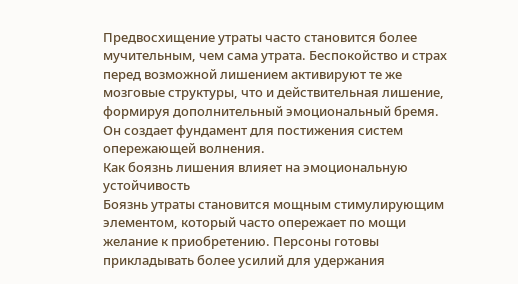Предвосхищение утраты часто становится более мучительным, чем сама утрата. Беспокойство и страх перед возможной лишением активируют те же мозговые структуры, что и действительная лишение, формируя дополнительный эмоциональный бремя. Он создает фундамент для постижения систем опережающей волнения.
Как боязнь лишения влияет на эмоциональную устойчивость
Боязнь утраты становится мощным стимулирующим элементом, который часто опережает по мощи желание к приобретению. Персоны готовы прикладывать более усилий для удержания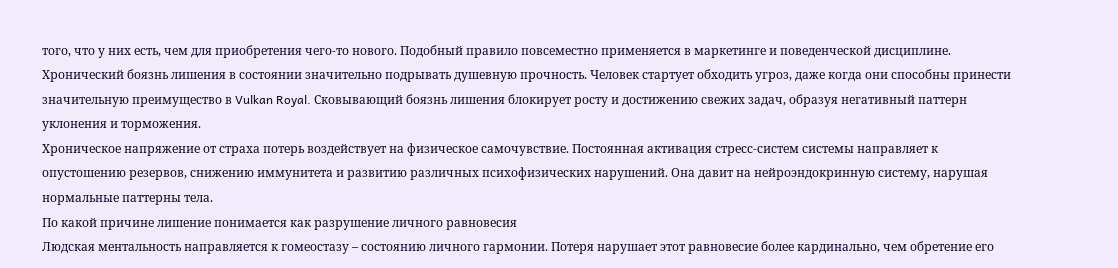того, что у них есть, чем для приобретения чего-то нового. Подобный правило повсеместно применяется в маркетинге и поведенческой дисциплине.
Хронический боязнь лишения в состоянии значительно подрывать душевную прочность. Человек стартует обходить угроз, даже когда они способны принести значительную преимущество в Vulkan Royal. Сковывающий боязнь лишения блокирует росту и достижению свежих задач, образуя негативный паттерн уклонения и торможения.
Хроническое напряжение от страха потерь воздействует на физическое самочувствие. Постоянная активация стресс-систем системы направляет к опустошению резервов, снижению иммунитета и развитию различных психофизических нарушений. Она давит на нейроэндокринную систему, нарушая нормальные паттерны тела.
По какой причине лишение понимается как разрушение личного равновесия
Людская ментальность направляется к гомеостазу – состоянию личного гармонии. Потеря нарушает этот равновесие более кардинально, чем обретение его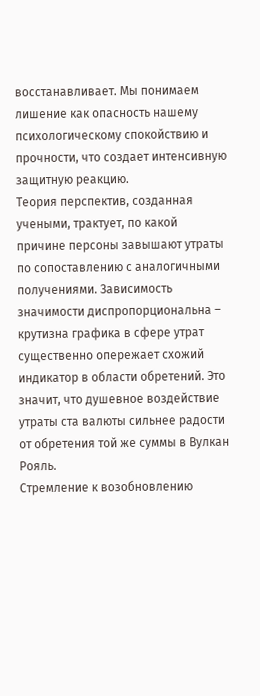восстанавливает. Мы понимаем лишение как опасность нашему психологическому спокойствию и прочности, что создает интенсивную защитную реакцию.
Теория перспектив, созданная учеными, трактует, по какой причине персоны завышают утраты по сопоставлению с аналогичными получениями. Зависимость значимости диспропорциональна – крутизна графика в сфере утрат существенно опережает схожий индикатор в области обретений. Это значит, что душевное воздействие утраты ста валюты сильнее радости от обретения той же суммы в Вулкан Рояль.
Стремление к возобновлению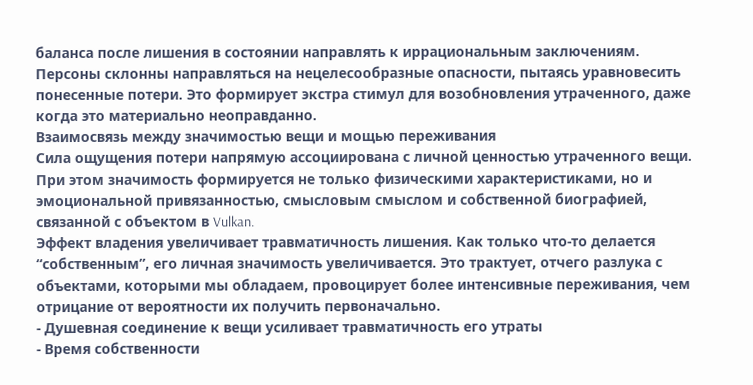баланса после лишения в состоянии направлять к иррациональным заключениям. Персоны склонны направляться на нецелесообразные опасности, пытаясь уравновесить понесенные потери. Это формирует экстра стимул для возобновления утраченного, даже когда это материально неоправданно.
Взаимосвязь между значимостью вещи и мощью переживания
Сила ощущения потери напрямую ассоциирована с личной ценностью утраченного вещи. При этом значимость формируется не только физическими характеристиками, но и эмоциональной привязанностью, смысловым смыслом и собственной биографией, связанной с объектом в Vulkan.
Эффект владения увеличивает травматичность лишения. Как только что-то делается “собственным”, его личная значимость увеличивается. Это трактует, отчего разлука с объектами, которыми мы обладаем, провоцирует более интенсивные переживания, чем отрицание от вероятности их получить первоначально.
- Душевная соединение к вещи усиливает травматичность его утраты
- Время собственности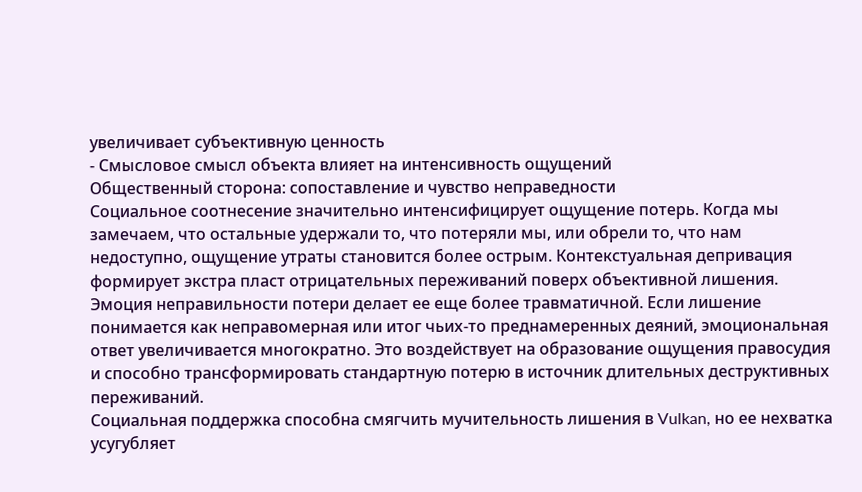увеличивает субъективную ценность
- Смысловое смысл объекта влияет на интенсивность ощущений
Общественный сторона: сопоставление и чувство неправедности
Социальное соотнесение значительно интенсифицирует ощущение потерь. Когда мы замечаем, что остальные удержали то, что потеряли мы, или обрели то, что нам недоступно, ощущение утраты становится более острым. Контекстуальная депривация формирует экстра пласт отрицательных переживаний поверх объективной лишения.
Эмоция неправильности потери делает ее еще более травматичной. Если лишение понимается как неправомерная или итог чьих-то преднамеренных деяний, эмоциональная ответ увеличивается многократно. Это воздействует на образование ощущения правосудия и способно трансформировать стандартную потерю в источник длительных деструктивных переживаний.
Социальная поддержка способна смягчить мучительность лишения в Vulkan, но ее нехватка усугубляет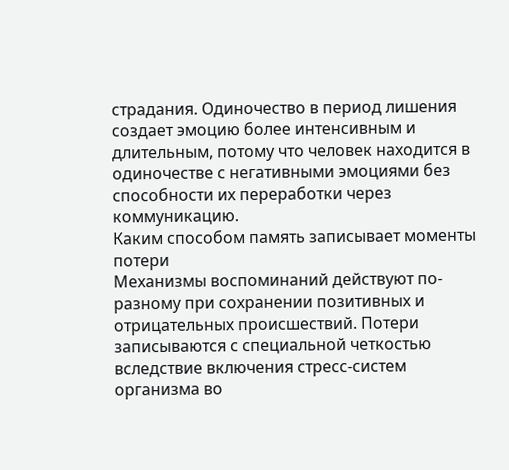страдания. Одиночество в период лишения создает эмоцию более интенсивным и длительным, потому что человек находится в одиночестве с негативными эмоциями без способности их переработки через коммуникацию.
Каким способом память записывает моменты потери
Механизмы воспоминаний действуют по-разному при сохранении позитивных и отрицательных происшествий. Потери записываются с специальной четкостью вследствие включения стресс-систем организма во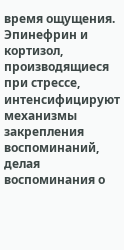время ощущения. Эпинефрин и кортизол, производящиеся при стрессе, интенсифицируют механизмы закрепления воспоминаний, делая воспоминания о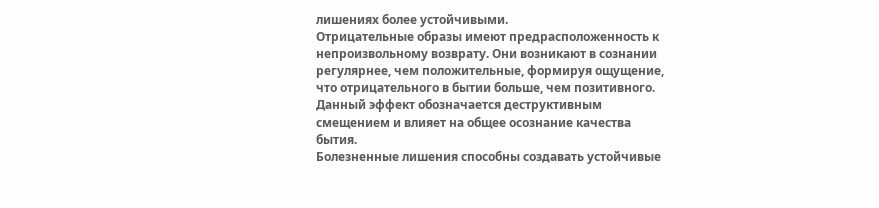лишениях более устойчивыми.
Отрицательные образы имеют предрасположенность к непроизвольному возврату. Они возникают в сознании регулярнее, чем положительные, формируя ощущение, что отрицательного в бытии больше, чем позитивного. Данный эффект обозначается деструктивным смещением и влияет на общее осознание качества бытия.
Болезненные лишения способны создавать устойчивые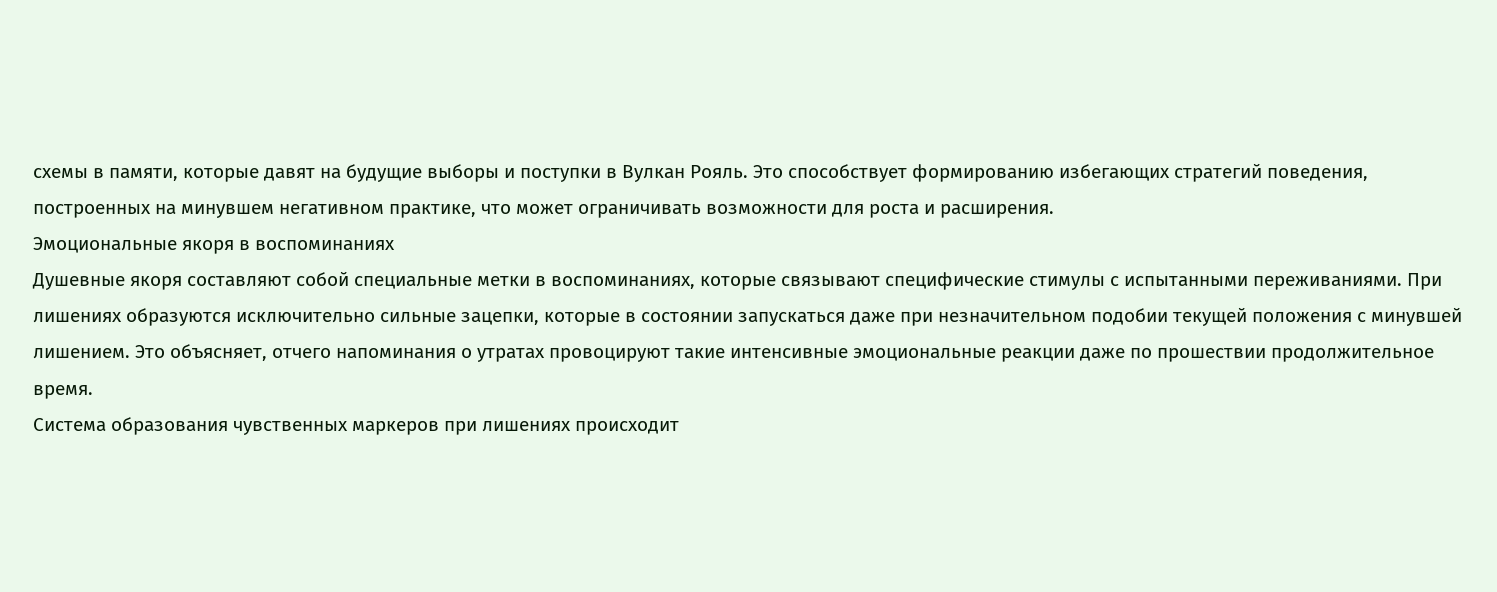схемы в памяти, которые давят на будущие выборы и поступки в Вулкан Рояль. Это способствует формированию избегающих стратегий поведения, построенных на минувшем негативном практике, что может ограничивать возможности для роста и расширения.
Эмоциональные якоря в воспоминаниях
Душевные якоря составляют собой специальные метки в воспоминаниях, которые связывают специфические стимулы с испытанными переживаниями. При лишениях образуются исключительно сильные зацепки, которые в состоянии запускаться даже при незначительном подобии текущей положения с минувшей лишением. Это объясняет, отчего напоминания о утратах провоцируют такие интенсивные эмоциональные реакции даже по прошествии продолжительное время.
Система образования чувственных маркеров при лишениях происходит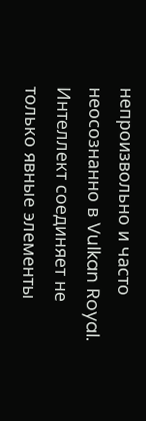непроизвольно и часто неосознанно в Vulkan Royal. Интеллект соединяет не только явные элементы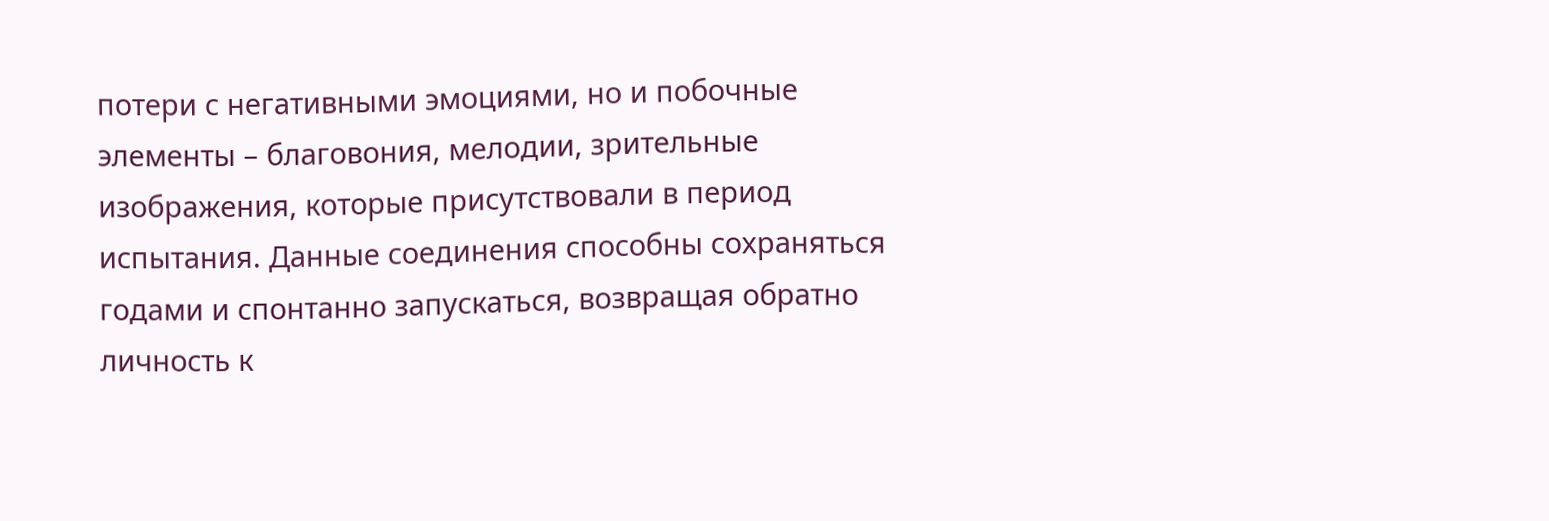потери с негативными эмоциями, но и побочные элементы – благовония, мелодии, зрительные изображения, которые присутствовали в период испытания. Данные соединения способны сохраняться годами и спонтанно запускаться, возвращая обратно личность к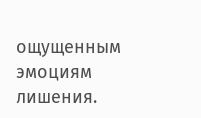ощущенным эмоциям лишения.